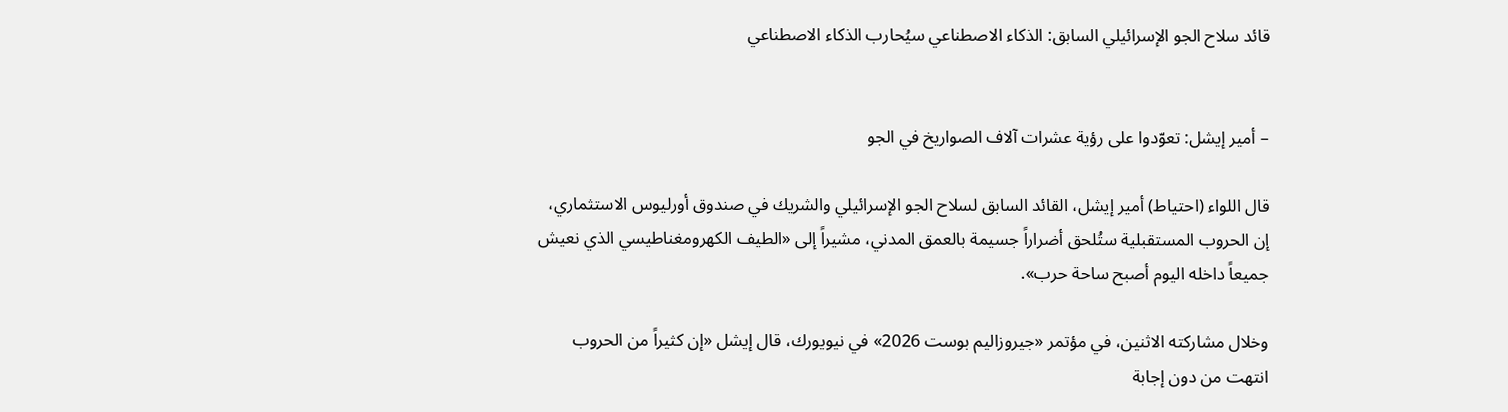قائد سلاح الجو الإسرائيلي السابق: الذكاء الاصطناعي سيُحارب الذكاء الاصطناعي


– أمير إيشل: تعوّدوا على رؤية عشرات آلاف الصواريخ في الجو

قال اللواء (احتياط) أمير إيشل، القائد السابق لسلاح الجو الإسرائيلي والشريك في صندوق أورليوس الاستثماري، إن الحروب المستقبلية ستُلحق أضراراً جسيمة بالعمق المدني، مشيراً إلى «الطيف الكهرومغناطيسي الذي نعيش جميعاً داخله اليوم أصبح ساحة حرب».

وخلال مشاركته الاثنين، في مؤتمر «جيروزاليم بوست 2026» في نيويورك، قال إيشل «إن كثيراً من الحروب انتهت من دون إجابة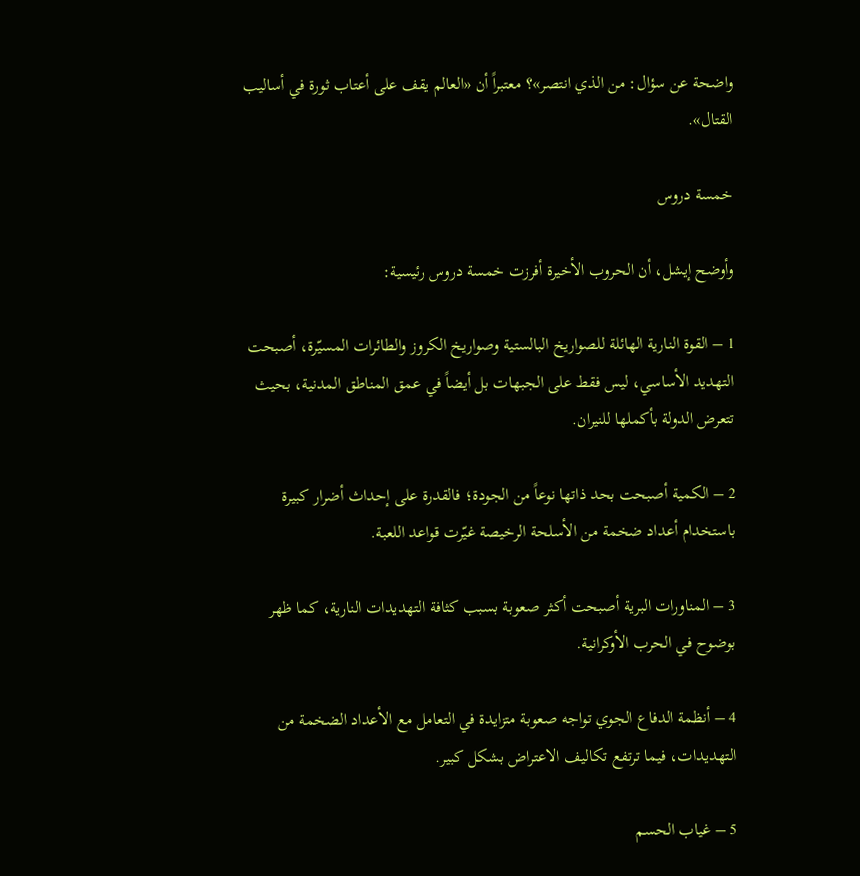واضحة عن سؤال: من الذي انتصر»؟ معتبراً أن «العالم يقف على أعتاب ثورة في أساليب القتال».

خمسة دروس

وأوضح إيشل، أن الحروب الأخيرة أفرزت خمسة دروس رئيسية:

1 – القوة النارية الهائلة للصواريخ البالستية وصواريخ الكروز والطائرات المسيّرة، أصبحت التهديد الأساسي، ليس فقط على الجبهات بل أيضاً في عمق المناطق المدنية، بحيث تتعرض الدولة بأكملها للنيران.

2 – الكمية أصبحت بحد ذاتها نوعاً من الجودة؛ فالقدرة على إحداث أضرار كبيرة باستخدام أعداد ضخمة من الأسلحة الرخيصة غيّرت قواعد اللعبة.

3 – المناورات البرية أصبحت أكثر صعوبة بسبب كثافة التهديدات النارية، كما ظهر بوضوح في الحرب الأوكرانية.

4 – أنظمة الدفاع الجوي تواجه صعوبة متزايدة في التعامل مع الأعداد الضخمة من التهديدات، فيما ترتفع تكاليف الاعتراض بشكل كبير.

5 – غياب الحسم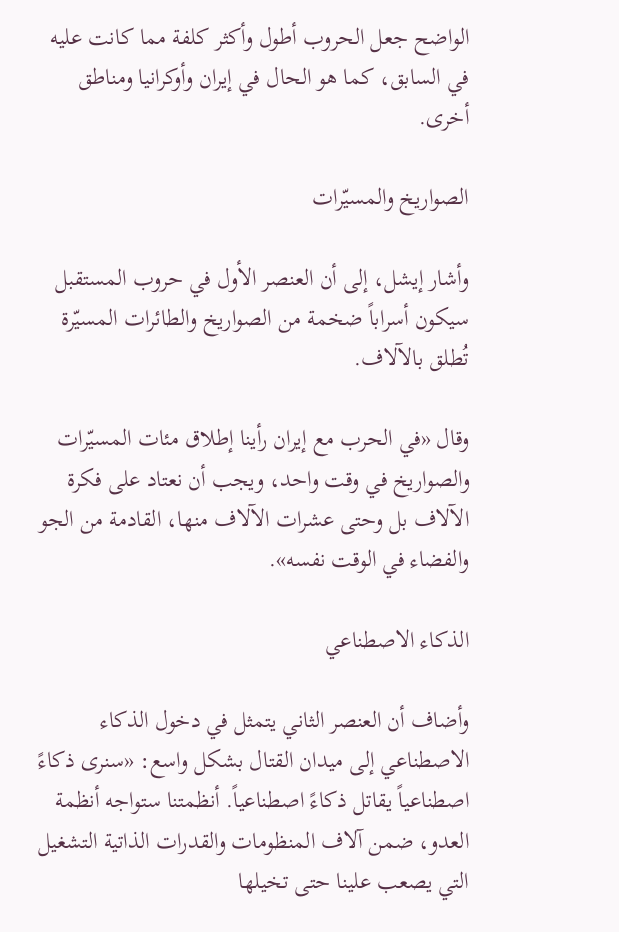الواضح جعل الحروب أطول وأكثر كلفة مما كانت عليه في السابق، كما هو الحال في إيران وأوكرانيا ومناطق أخرى.

الصواريخ والمسيّرات

وأشار إيشل، إلى أن العنصر الأول في حروب المستقبل سيكون أسراباً ضخمة من الصواريخ والطائرات المسيّرة تُطلق بالآلاف.

وقال «في الحرب مع إيران رأينا إطلاق مئات المسيّرات والصواريخ في وقت واحد، ويجب أن نعتاد على فكرة الآلاف بل وحتى عشرات الآلاف منها، القادمة من الجو والفضاء في الوقت نفسه».

الذكاء الاصطناعي

وأضاف أن العنصر الثاني يتمثل في دخول الذكاء الاصطناعي إلى ميدان القتال بشكل واسع: «سنرى ذكاءً اصطناعياً يقاتل ذكاءً اصطناعياً. أنظمتنا ستواجه أنظمة العدو، ضمن آلاف المنظومات والقدرات الذاتية التشغيل التي يصعب علينا حتى تخيلها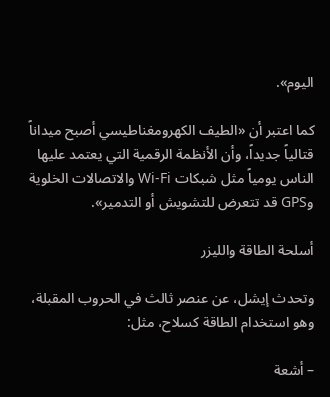اليوم».

كما اعتبر أن «الطيف الكهرومغناطيسي أصبح ميداناً قتالياً جديداً، وأن الأنظمة الرقمية التي يعتمد عليها الناس يومياً مثل شبكات Wi-Fi والاتصالات الخلوية وGPS قد تتعرض للتشويش أو التدمير».

أسلحة الطاقة والليزر

وتحدث إيشل، عن عنصر ثالث في الحروب المقبلة، وهو استخدام الطاقة كسلاح، مثل:

– أشعة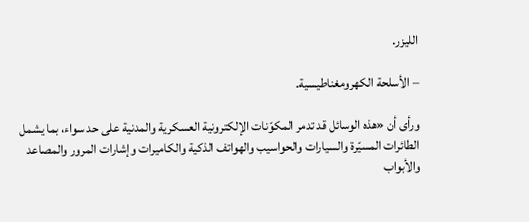الليزر.

– الأسلحة الكهرومغناطيسية.

ورأى أن «هذه الوسائل قد تدمر المكوّنات الإلكترونية العسكرية والمدنية على حد سواء، بما يشمل الطائرات المسيّرة والسيارات والحواسيب والهواتف الذكية والكاميرات وإشارات المرور والمصاعد والأبواب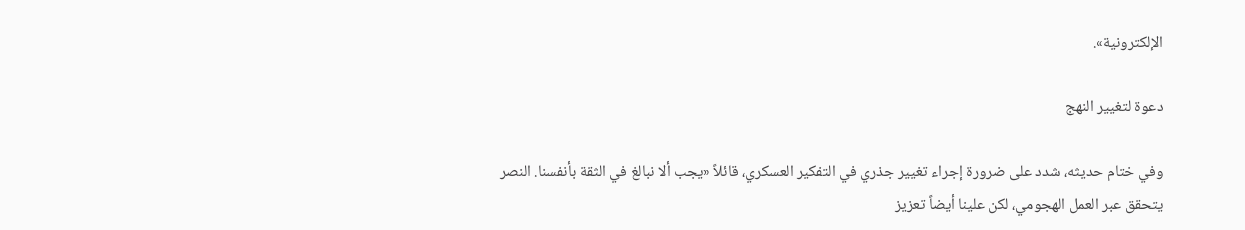الإلكترونية».

دعوة لتغيير النهج

وفي ختام حديثه، شدد على ضرورة إجراء تغيير جذري في التفكير العسكري، قائلاً «يجب ألا نبالغ في الثقة بأنفسنا. النصر يتحقق عبر العمل الهجومي، لكن علينا أيضاً تعزيز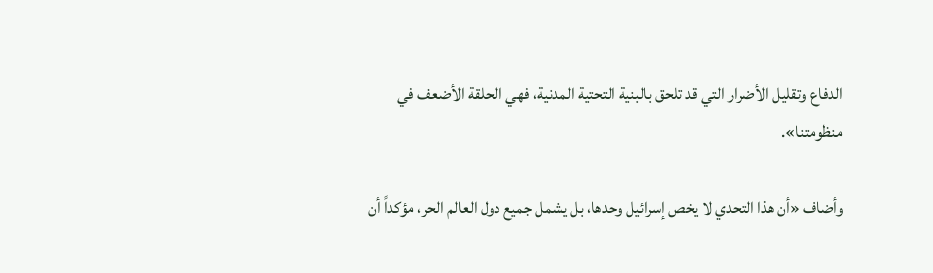الدفاع وتقليل الأضرار التي قد تلحق بالبنية التحتية المدنية، فهي الحلقة الأضعف في منظومتنا».

وأضاف «أن هذا التحدي لا يخص إسرائيل وحدها، بل يشمل جميع دول العالم الحر، مؤكداً أن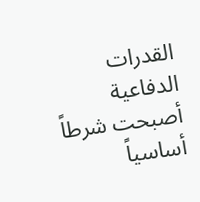القدرات الدفاعية أصبحت شرطاً أساسياً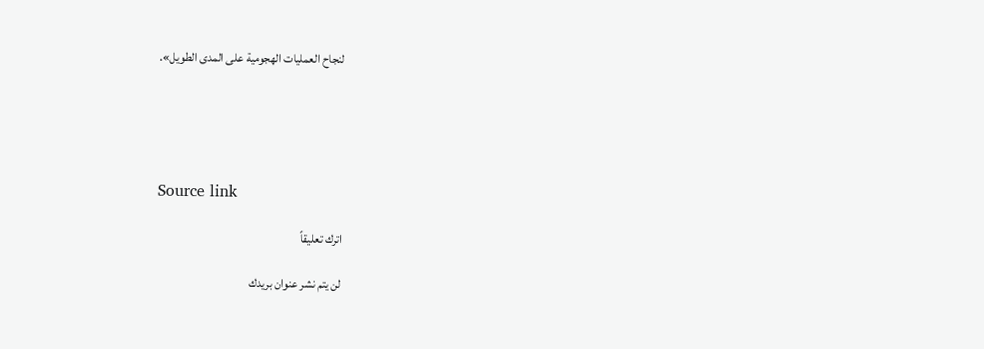لنجاح العمليات الهجومية على المدى الطويل».





Source link

اترك تعليقاً

لن يتم نشر عنوان بريدك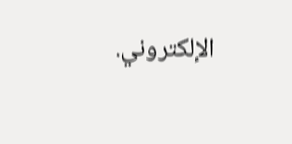الإلكتروني.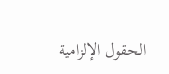الحقول الإلزامية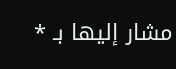مشار إليها بـ *